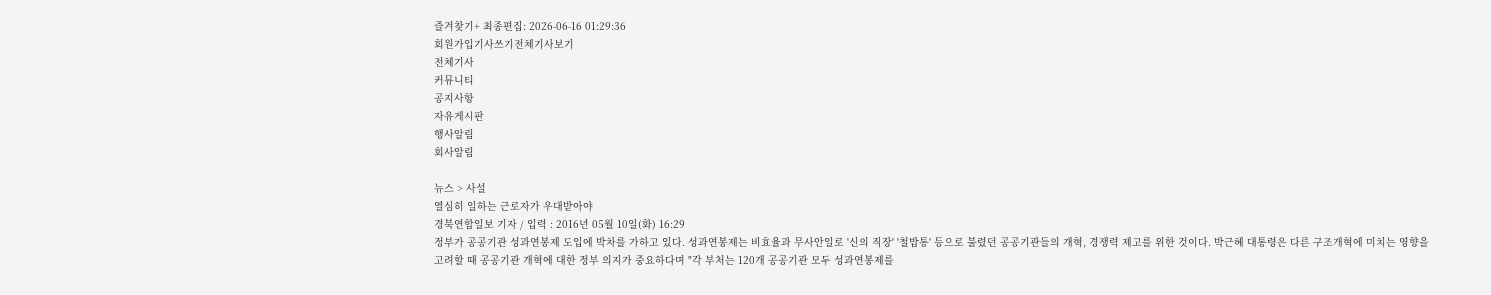즐겨찾기+ 최종편집: 2026-06-16 01:29:36
회원가입기사쓰기전체기사보기
전체기사
커뮤니티
공지사항
자유게시판
행사알림
회사알림

뉴스 > 사설
열심히 일하는 근로자가 우대받아야
경북연합일보 기자 / 입력 : 2016년 05월 10일(화) 16:29
정부가 공공기관 성과연봉제 도입에 박차를 가하고 있다. 성과연봉제는 비효율과 무사안일로 '신의 직장' '철밥통' 등으로 불렸던 공공기관들의 개혁, 경쟁력 제고를 위한 것이다. 박근혜 대통령은 다른 구조개혁에 미치는 영향을 고려할 때 공공기관 개혁에 대한 정부 의지가 중요하다며 "각 부처는 120개 공공기관 모두 성과연봉제를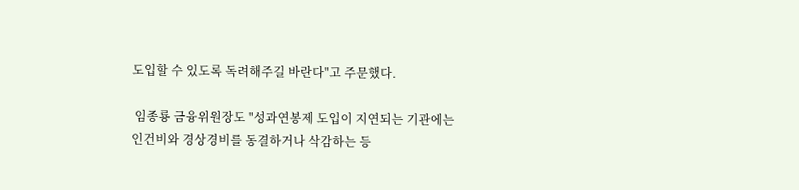도입할 수 있도록 독려해주길 바란다"고 주문했다.

 임종룡 금융위원장도 "성과연봉제 도입이 지연되는 기관에는 인건비와 경상경비를 동결하거나 삭감하는 등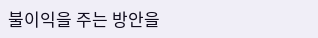불이익을 주는 방안을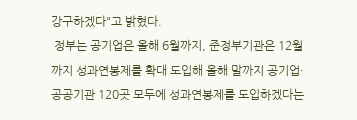강구하겠다"고 밝혔다.
 정부는 공기업은 올해 6월까지, 준정부기관은 12월까지 성과연봉제를 확대 도입해 올해 말까지 공기업·공공기관 120곳 모두에 성과연봉제를 도입하겠다는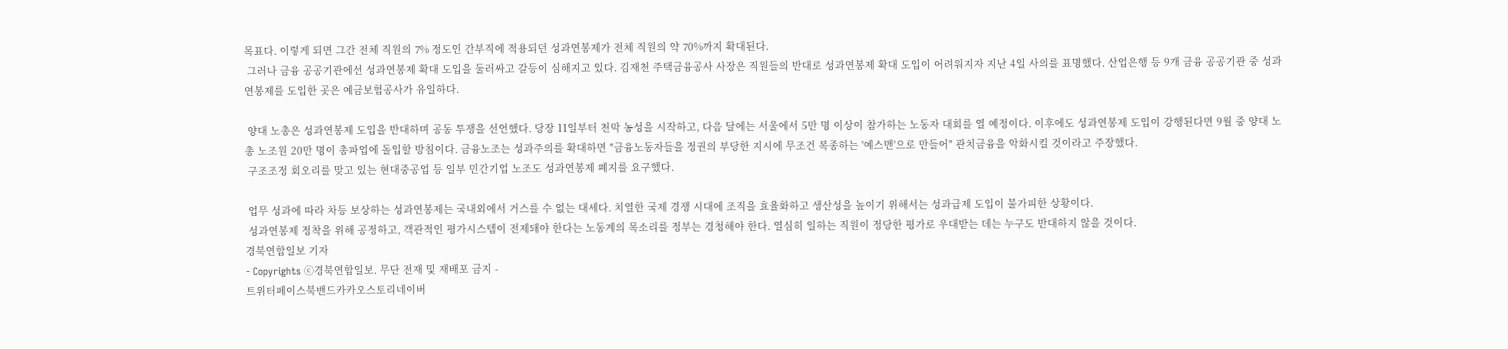목표다. 이렇게 되면 그간 전체 직원의 7% 정도인 간부직에 적용되던 성과연봉제가 전체 직원의 약 70%까지 확대된다.
 그러나 금융 공공기관에선 성과연봉제 확대 도입을 둘러싸고 갈등이 심해지고 있다. 김재천 주택금융공사 사장은 직원들의 반대로 성과연봉제 확대 도입이 어려워지자 지난 4일 사의를 표명했다. 산업은행 등 9개 금융 공공기관 중 성과연봉제를 도입한 곳은 예금보험공사가 유일하다.

 양대 노총은 성과연봉제 도입을 반대하며 공동 투쟁을 선언했다. 당장 11일부터 천막 농성을 시작하고, 다음 달에는 서울에서 5만 명 이상이 참가하는 노동자 대회를 열 예정이다. 이후에도 성과연봉제 도입이 강행된다면 9월 중 양대 노총 노조원 20만 명이 총파업에 돌입할 방침이다. 금융노조는 성과주의를 확대하면 "금융노동자들을 정권의 부당한 지시에 무조건 복종하는 '예스맨'으로 만들어" 관치금융을 악화시킬 것이라고 주장했다.
 구조조정 회오리를 맞고 있는 현대중공업 등 일부 민간기업 노조도 성과연봉제 폐지를 요구했다.

 업무 성과에 따라 차등 보상하는 성과연봉제는 국내외에서 거스를 수 없는 대세다. 치열한 국제 경쟁 시대에 조직을 효율화하고 생산성을 높이기 위해서는 성과급제 도입이 불가피한 상황이다.
 성과연봉제 정착을 위해 공정하고, 객관적인 평가시스템이 전제돼야 한다는 노동계의 목소리를 정부는 경청해야 한다. 열심히 일하는 직원이 정당한 평가로 우대받는 데는 누구도 반대하지 않을 것이다.
경북연합일보 기자
- Copyrights ⓒ경북연합일보. 무단 전재 및 재배포 금지 -
트위터페이스북밴드카카오스토리네이버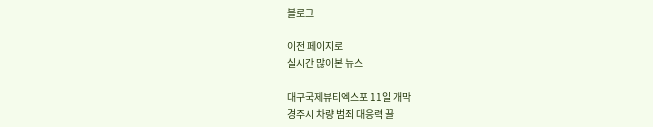블로그

이전 페이지로
실시간 많이본 뉴스

대구국제뷰티엑스포 11일 개막
경주시 차량 범죄 대응력 끌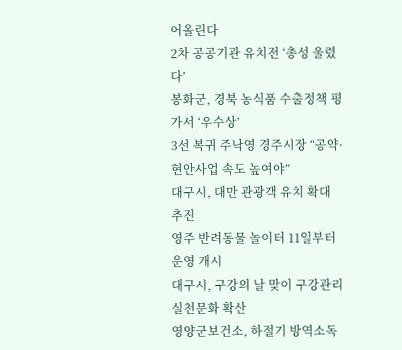어올린다
2차 공공기관 유치전 ‘총성 울렸다’
봉화군, 경북 농식품 수출정책 평가서 ‘우수상’
3선 복귀 주낙영 경주시장 “공약·현안사업 속도 높여야”
대구시, 대만 관광객 유치 확대 추진
영주 반려동물 놀이터 11일부터 운영 개시
대구시, 구강의 날 맞이 구강관리 실천문화 확산
영양군보건소, 하절기 방역소독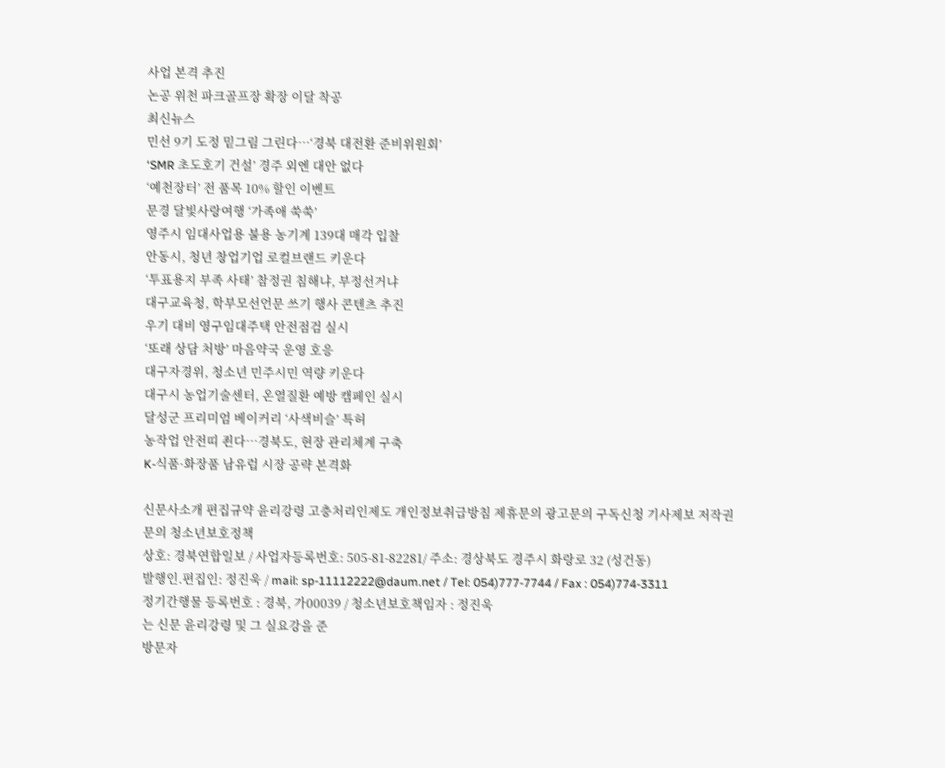사업 본격 추진
논공 위천 파크골프장 확장 이달 착공
최신뉴스
민선 9기 도정 밑그림 그린다…‘경북 대전환 준비위원회’
‘SMR 초도호기 건설’ 경주 외엔 대안 없다
‘예천장터’ 전 품목 10% 할인 이벤트
문경 달빛사랑여행 ‘가족애 쑥쑥’
영주시 임대사업용 불용 농기계 139대 매각 입찰
안동시, 청년 창업기업 로컬브랜드 키운다
‘투표용지 부족 사태’ 참정권 침해냐, 부정선거냐
대구교육청, 학부모선언문 쓰기 행사 콘텐츠 추진
우기 대비 영구임대주택 안전점검 실시
‘또래 상담 처방’ 마음약국 운영 호응
대구자경위, 청소년 민주시민 역량 키운다
대구시 농업기술센터, 온열질환 예방 캠페인 실시
달성군 프리미엄 베이커리 ‘사색비슬’ 특허
농작업 안전띠 죈다…경북도, 현장 관리체계 구축
K-식품·화장품 남유럽 시장 공략 본격화

신문사소개 편집규약 윤리강령 고충처리인제도 개인정보취급방침 제휴문의 광고문의 구독신청 기사제보 저작권 문의 청소년보호정책
상호: 경북연합일보 / 사업자등록번호: 505-81-82281/ 주소: 경상북도 경주시 화랑로 32 (성건동)
발행인.편집인: 정진욱 / mail: sp-11112222@daum.net / Tel: 054)777-7744 / Fax : 054)774-3311
정기간행물 등록번호 : 경북, 가00039 / 청소년보호책임자 : 정진욱
는 신문 윤리강령 및 그 실요강을 준
방문자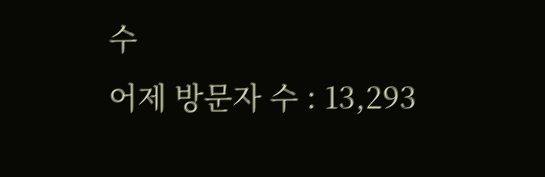수
어제 방문자 수 : 13,293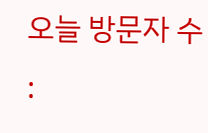오늘 방문자 수 :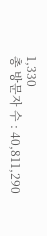1,330
총 방문자 수 : 40,811,290